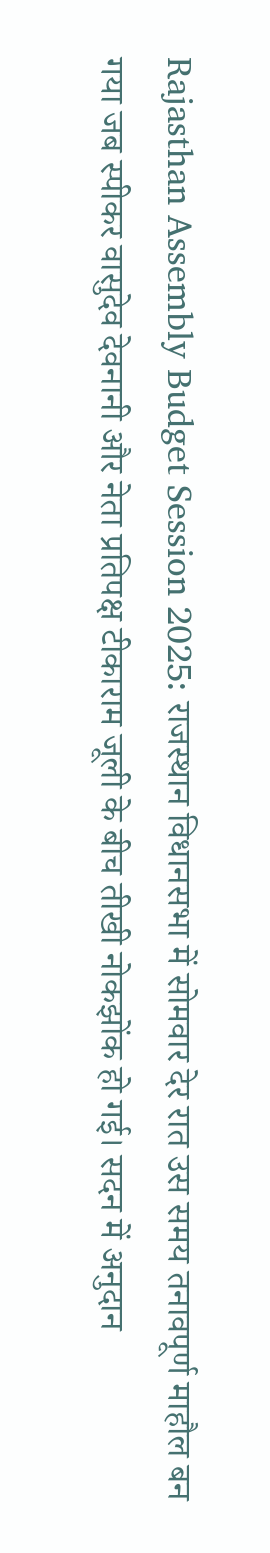Rajasthan Assembly Budget Session 2025: राजस्थान विधानसभा में सोमवार देर रात उस समय तनावपूर्ण माहौल बन गया जब स्पीकर वासुदेव देवनानी और नेता प्रतिपक्ष टीकाराम जूली के बीच तीखी नोकझोंक हो गई। सदन में अनुदान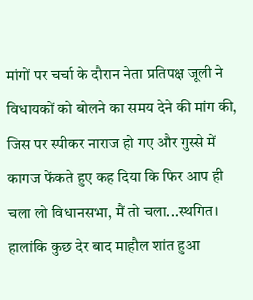मांगों पर चर्चा के दौरान नेता प्रतिपक्ष जूली ने विधायकों को बोलने का समय देने की मांग की, जिस पर स्पीकर नाराज हो गए और गुस्से में कागज फेंकते हुए कह दिया कि फिर आप ही चला लो विधानसभा, मैं तो चला...स्थगित। हालांकि कुछ देर बाद माहौल शांत हुआ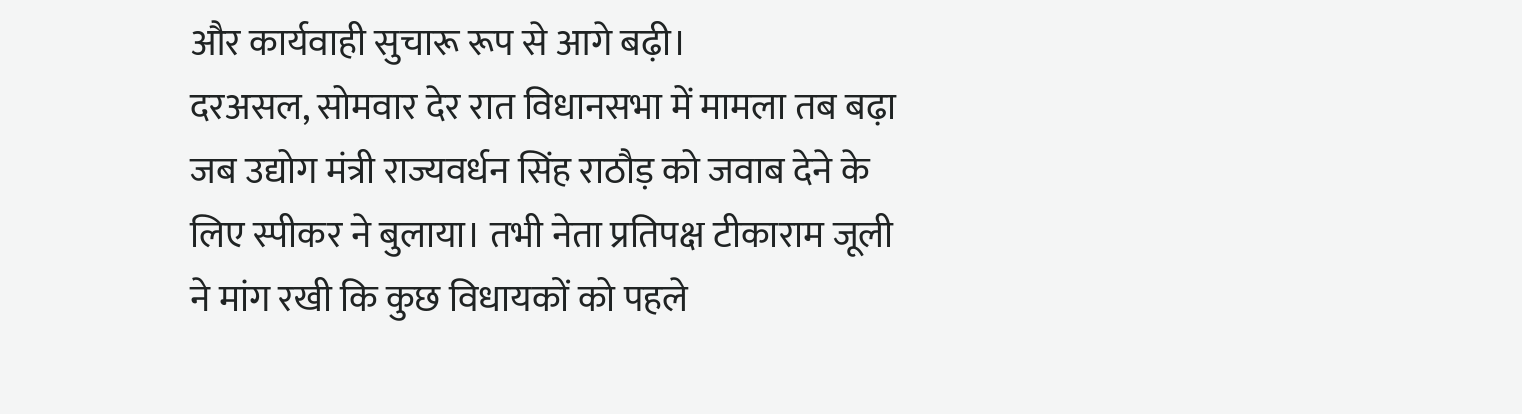और कार्यवाही सुचारू रूप से आगे बढ़ी।
दरअसल, सोमवार देर रात विधानसभा में मामला तब बढ़ा जब उद्योग मंत्री राज्यवर्धन सिंह राठौड़ को जवाब देने के लिए स्पीकर ने बुलाया। तभी नेता प्रतिपक्ष टीकाराम जूली ने मांग रखी कि कुछ विधायकों को पहले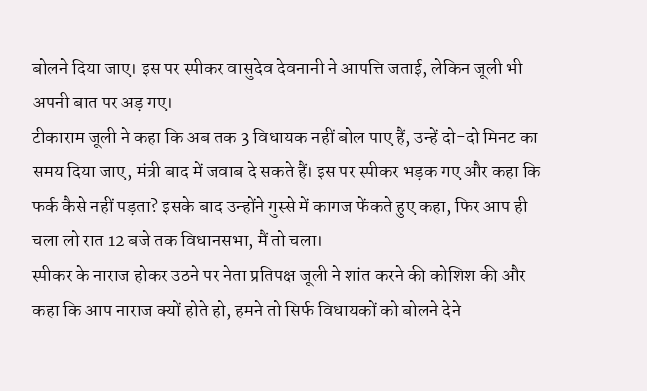बोलने दिया जाए। इस पर स्पीकर वासुदेव देवनानी ने आपत्ति जताई, लेकिन जूली भी अपनी बात पर अड़ गए।
टीकाराम जूली ने कहा कि अब तक 3 विधायक नहीं बोल पाए हैं, उन्हें दो-दो मिनट का समय दिया जाए, मंत्री बाद में जवाब दे सकते हैं। इस पर स्पीकर भड़क गए और कहा कि फर्क कैसे नहीं पड़ता? इसके बाद उन्होंने गुस्से में कागज फेंकते हुए कहा, फिर आप ही चला लो रात 12 बजे तक विधानसभा, मैं तो चला।
स्पीकर के नाराज होकर उठने पर नेता प्रतिपक्ष जूली ने शांत करने की कोशिश की और कहा कि आप नाराज क्यों होते हो, हमने तो सिर्फ विधायकों को बोलने देने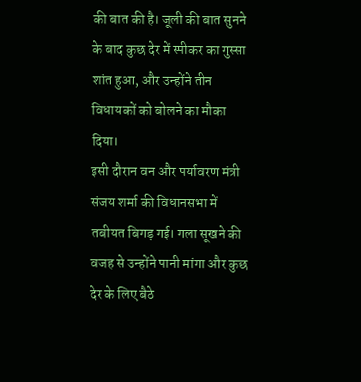की बात की है। जूली की बात सुनने के बाद कुछ देर में स्पीकर का गुस्सा शांत हुआ, और उन्होंने तीन विधायकों को बोलने का मौका दिया।
इसी दौरान वन और पर्यावरण मंत्री संजय शर्मा की विधानसभा में तबीयत बिगड़ गई। गला सूखने की वजह से उन्होंने पानी मांगा और कुछ देर के लिए बैठे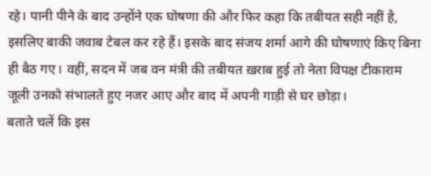रहे। पानी पीने के बाद उन्होंने एक घोषणा की और फिर कहा कि तबीयत सही नहीं है, इसलिए बाकी जवाब टेबल कर रहे हैं। इसके बाद संजय शर्मा आगे की घोषणाएं किए बिना ही बैठ गए। वहीं, सदन में जब वन मंत्री की तबीयत ख़राब हुई तो नेता विपक्ष टीकाराम जूली उनको संभालते हुए नजर आए और बाद में अपनी गाड़ी से घर छोड़ा।
बताते चलें कि इस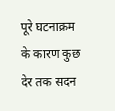पूरे घटनाक्रम के कारण कुछ देर तक सदन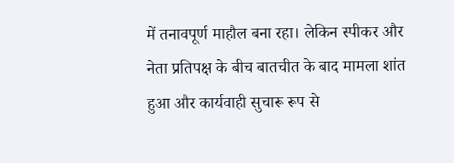में तनावपूर्ण माहौल बना रहा। लेकिन स्पीकर और नेता प्रतिपक्ष के बीच बातचीत के बाद मामला शांत हुआ और कार्यवाही सुचारू रूप से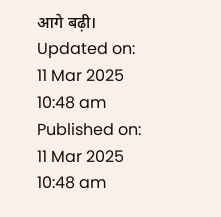आगे बढ़ी।
Updated on:
11 Mar 2025 10:48 am
Published on:
11 Mar 2025 10:48 am